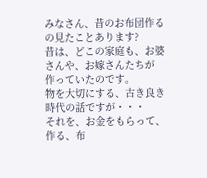みなさん、昔のお布団作るの見たことあります?
昔は、どこの家庭も、お婆さんや、お嫁さんたちが
作っていたのです。
物を大切にする、古き良き時代の話ですが・・・
それを、お金をもらって、作る、布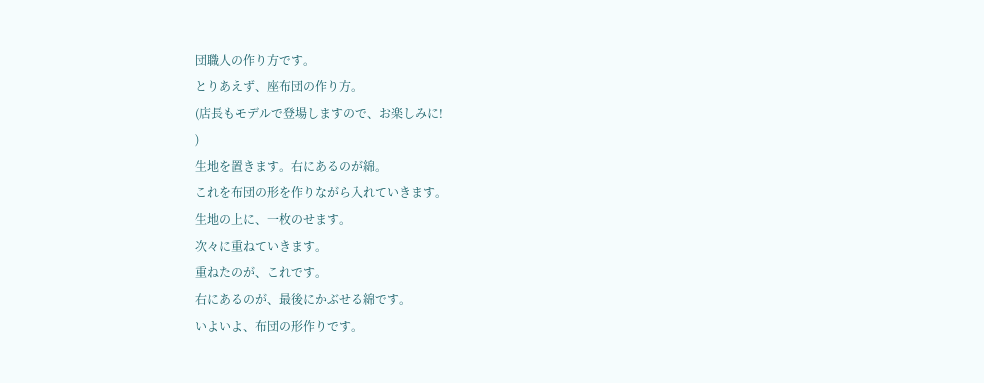団職人の作り方です。
とりあえず、座布団の作り方。
(店長もモデルで登場しますので、お楽しみに!
)
生地を置きます。右にあるのが綿。
これを布団の形を作りながら入れていきます。
生地の上に、一枚のせます。
次々に重ねていきます。
重ねたのが、これです。
右にあるのが、最後にかぶせる綿です。
いよいよ、布団の形作りです。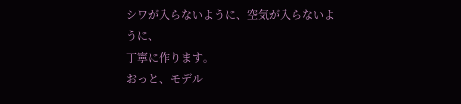シワが入らないように、空気が入らないように、
丁寧に作ります。
おっと、モデル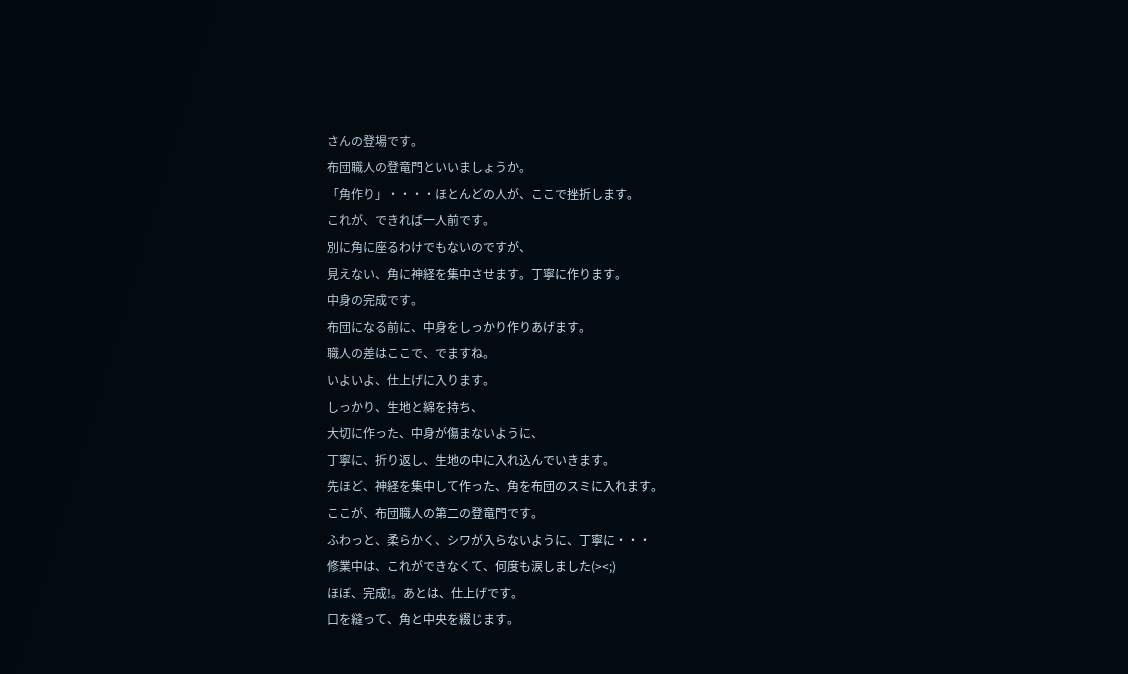さんの登場です。
布団職人の登竜門といいましょうか。
「角作り」・・・・ほとんどの人が、ここで挫折します。
これが、できれば一人前です。
別に角に座るわけでもないのですが、
見えない、角に神経を集中させます。丁寧に作ります。
中身の完成です。
布団になる前に、中身をしっかり作りあげます。
職人の差はここで、でますね。
いよいよ、仕上げに入ります。
しっかり、生地と綿を持ち、
大切に作った、中身が傷まないように、
丁寧に、折り返し、生地の中に入れ込んでいきます。
先ほど、神経を集中して作った、角を布団のスミに入れます。
ここが、布団職人の第二の登竜門です。
ふわっと、柔らかく、シワが入らないように、丁寧に・・・
修業中は、これができなくて、何度も涙しました(><;)
ほぼ、完成!。あとは、仕上げです。
口を縫って、角と中央を綴じます。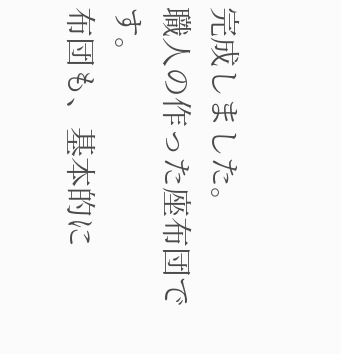完成しました。
職人の作った座布団です。
布団も、基本的に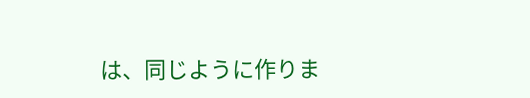は、同じように作りま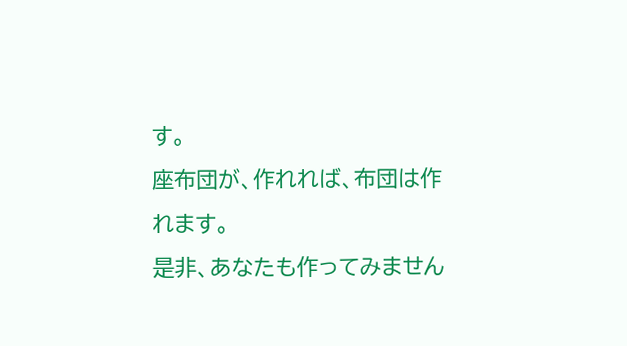す。
座布団が、作れれば、布団は作れます。
是非、あなたも作ってみません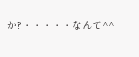か?・・・・・なんて^^